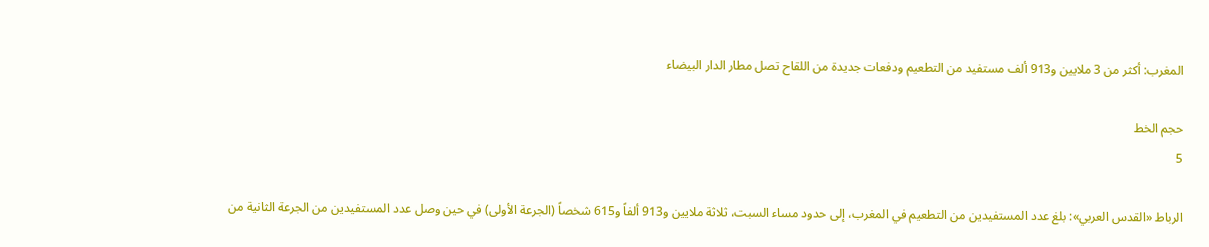المغرب: أكثر من 3 ملايين و913 ألف مستفيد من التطعيم ودفعات جديدة من اللقاح تصل مطار الدار البيضاء

حجم الخط
5

الرباط «القدس العربي»: بلغ عدد المستفيدين من التطعيم في المغرب، إلى حدود مساء السبت، ثلاثة ملايين و913 ألفاً و615 شخصاً (الجرعة الأولى) في حين وصل عدد المستفيدين من الجرعة الثانية من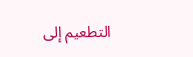التطعيم إلى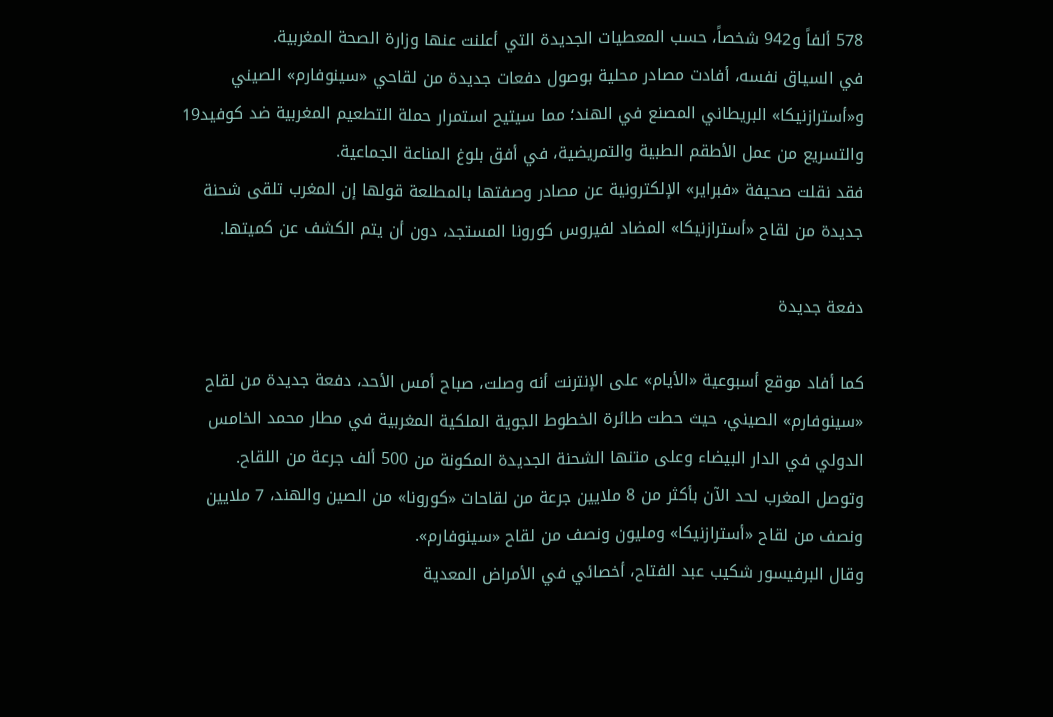578 ألفاً و942 شخصاً، حسب المعطيات الجديدة التي أعلنت عنها وزارة الصحة المغربية.
في السياق نفسه، أفادت مصادر محلية بوصول دفعات جديدة من لقاحي «سينوفارم» الصيني و«أسترازنيكا» البريطاني المصنع في الهند؛ مما سيتيح استمرار حملة التطعيم المغربية ضد كوفيد19 والتسريع من عمل الأطقم الطبية والتمريضية، في أفق بلوغ المناعة الجماعية.
فقد نقلت صحيفة «فبراير» الإلكترونية عن مصادر وصفتها بالمطلعة قولها إن المغرب تلقى شحنة جديدة من لقاح «أسترازنيكا» المضاد لفيروس كورونا المستجد، دون أن يتم الكشف عن كميتها.

دفعة جديدة

كما أفاد موقع أسبوعية «الأيام» على الإنترنت أنه وصلت، صباح أمس الأحد، دفعة جديدة من لقاح «سينوفارم» الصيني، حيث حطت طائرة الخطوط الجوية الملكية المغربية في مطار محمد الخامس الدولي في الدار البيضاء وعلى متنها الشحنة الجديدة المكونة من 500 ألف جرعة من اللقاح.
وتوصل المغرب لحد الآن بأكثر من 8 ملايين جرعة من لقاحات «كورونا» من الصين والهند، 7 ملايين ونصف من لقاح «أسترازنيكا» ومليون ونصف من لقاح «سينوفارم».
وقال البرفيسور شكيب عبد الفتاح، أخصائي في الأمراض المعدية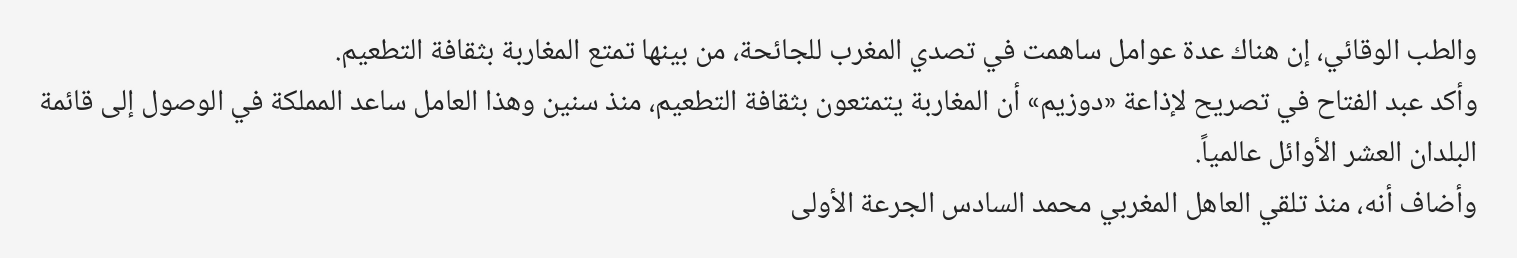والطب الوقائي، إن هناك عدة عوامل ساهمت في تصدي المغرب للجائحة، من بينها تمتع المغاربة بثقافة التطعيم.
وأكد عبد الفتاح في تصريح لإذاعة «دوزيم» أن المغاربة يتمتعون بثقافة التطعيم، منذ سنين وهذا العامل ساعد المملكة في الوصول إلى قائمة البلدان العشر الأوائل عالمياً.
وأضاف أنه، منذ تلقي العاهل المغربي محمد السادس الجرعة الأولى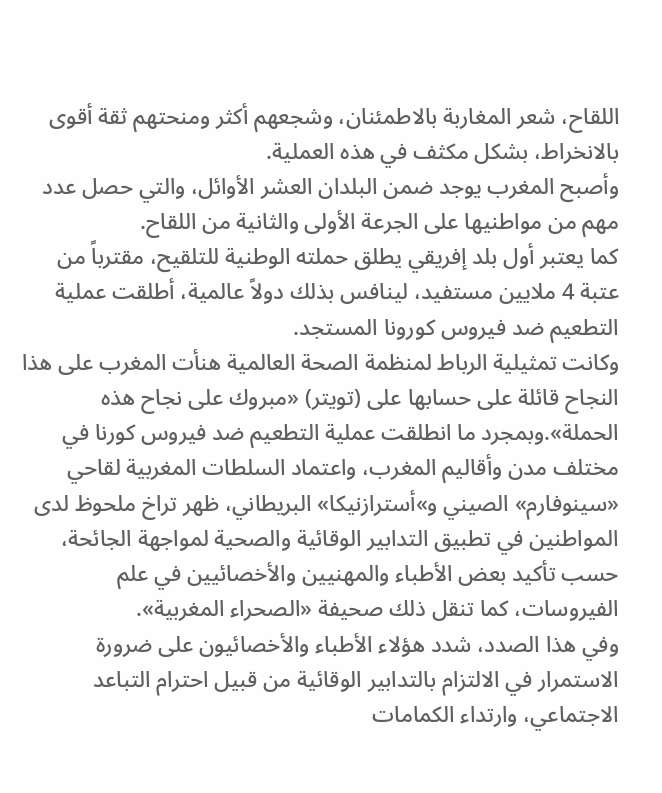اللقاح، شعر المغاربة بالاطمئنان، وشجعهم أكثر ومنحتهم ثقة أقوى بالانخراط، بشكل مكثف في هذه العملية.
وأصبح المغرب يوجد ضمن البلدان العشر الأوائل، والتي حصل عدد مهم من مواطنيها على الجرعة الأولى والثانية من اللقاح.
كما يعتبر أول بلد إفريقي يطلق حملته الوطنية للتلقيح، مقترباً من عتبة 4 ملايين مستفيد، لينافس بذلك دولاً عالمية، أطلقت عملية التطعيم ضد فيروس كورونا المستجد.
وكانت تمثيلية الرباط لمنظمة الصحة العالمية هنأت المغرب على هذا النجاح قائلة على حسابها على (تويتر) «مبروك على نجاح هذه الحملة».وبمجرد ما انطلقت عملية التطعيم ضد فيروس كورنا في مختلف مدن وأقاليم المغرب، واعتماد السلطات المغربية لقاحي «سينوفارم» الصيني و»أسترازنيكا» البريطاني، ظهر تراخ ملحوظ لدى المواطنين في تطبيق التدابير الوقائية والصحية لمواجهة الجائحة، حسب تأكيد بعض الأطباء والمهنيين والأخصائيين في علم الفيروسات، كما تنقل ذلك صحيفة «الصحراء المغربية».
وفي هذا الصدد، شدد هؤلاء الأطباء والأخصائيون على ضرورة الاستمرار في الالتزام بالتدابير الوقائية من قبيل احترام التباعد الاجتماعي، وارتداء الكمامات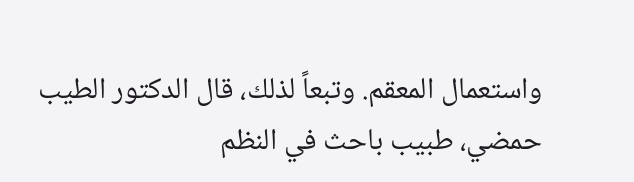واستعمال المعقم. وتبعاً لذلك، قال الدكتور الطيب حمضي، طبيب باحث في النظم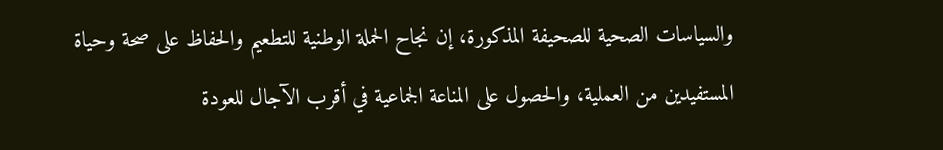والسياسات الصحية للصحيفة المذكورة، إن نجاح الحملة الوطنية للتطعيم والحفاظ على صحة وحياة المستفيدين من العملية، والحصول على المناعة الجماعية في أقرب الآجال للعودة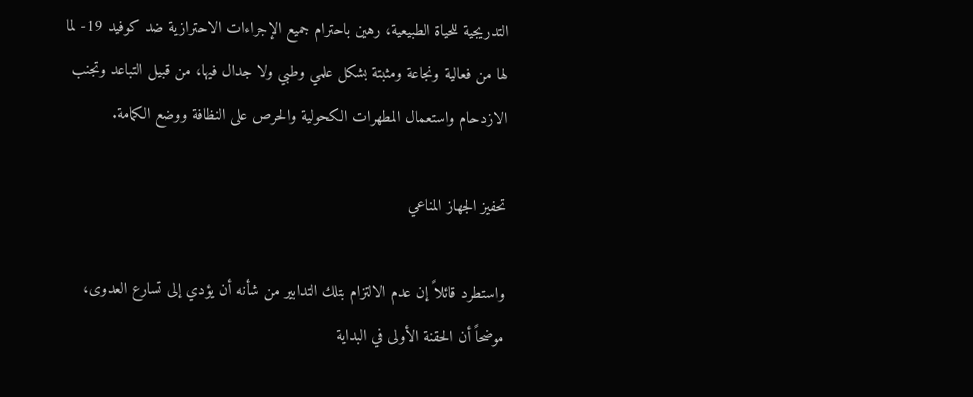التدريجية للحياة الطبيعية، رهين باحترام جميع الإجراءات الاحترازية ضد كوفيد 19- لما لها من فعالية ونجاعة ومثبتة بشكل علمي وطبي ولا جدال فيها، من قبيل التباعد وتجنب الازدحام واستعمال المطهرات الكحولية والحرص على النظافة ووضع الكمامة.

تحفيز الجهاز المناعي

واستطرد قائلاً إن عدم الالتزام بتلك التدابير من شأنه أن يؤدي إلى تسارع العدوى، موضحاً أن الحقنة الأولى في البداية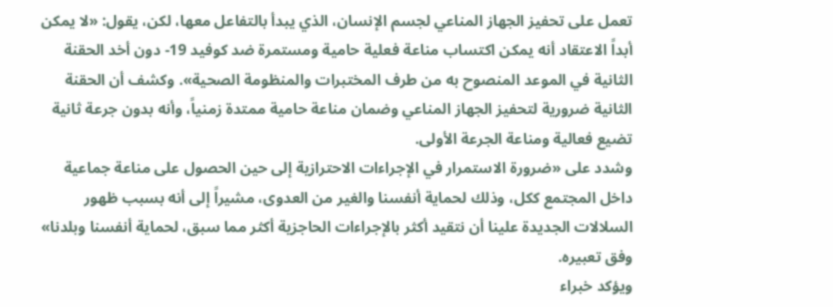تعمل على تحفيز الجهاز المناعي لجسم الإنسان، الذي يبدأ بالتفاعل معها، لكن، يقول: «لا يمكن أبداً الاعتقاد أنه يمكن اكتساب مناعة فعلية حامية ومستمرة ضد کوفید 19- دون أخد الحقنة الثانية في الموعد المنصوح به من طرف المختبرات والمنظومة الصحية». وكشف أن الحقنة الثانية ضرورية لتحفيز الجهاز المناعي وضمان مناعة حامية ممتدة زمنياً، وأنه بدون جرعة ثانية تضيع فعالية ومناعة الجرعة الأولى.
وشدد على «ضرورة الاستمرار في الإجراءات الاحترازية إلى حين الحصول على مناعة جماعية داخل المجتمع ككل، وذلك لحماية أنفسنا والغير من العدوى، مشيراً إلى أنه بسبب ظهور السلالات الجديدة علينا أن نتقيد أكثر بالإجراءات الحاجزية أكثر مما سبق، لحماية أنفسنا وبلدنا» وفق تعبيره.
ويؤكد خبراء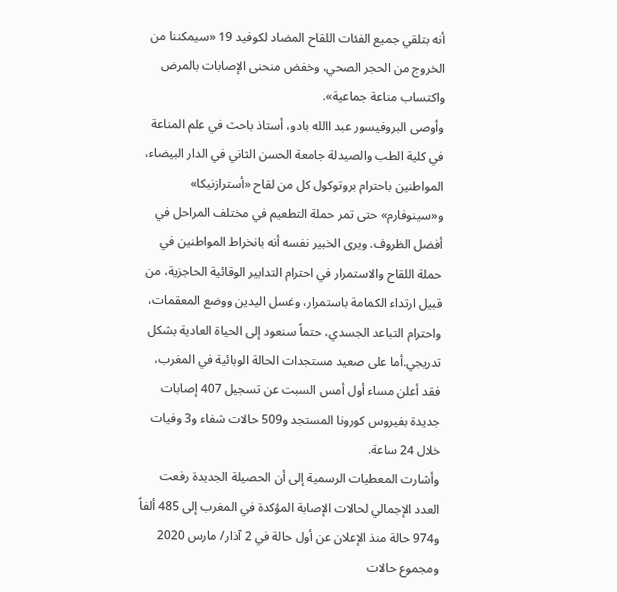أنه بتلقي جميع الفئات اللقاح المضاد لكوفيد 19 «سيمكننا من الخروج من الحجر الصحي، وخفض منحنى الإصابات بالمرض واكتساب مناعة جماعية».
وأوصى البروفيسور عبد االله بادو، أستاذ باحث في علم المناعة في كلية الطب والصيدلة جامعة الحسن الثاني في الدار البيضاء، المواطنين باحترام بروتوكول كل من لقاح «أسترازنيكا» و«سينوفارم» حتى تمر حملة التطعيم في مختلف المراحل في أفضل الظروف. ويرى الخبير نفسه أنه بانخراط المواطنين في حملة اللقاح والاستمرار في احترام التدابير الوقائية الحاجزية، من قبيل ارتداء الكمامة باستمرار، وغسل اليدين ووضع المعقمات، واحترام التباعد الجسدي، حتماً سنعود إلى الحياة العادية بشكل تدريجي.أما على صعيد مستجدات الحالة الوبائية في المغرب، فقد أعلن مساء أول أمس السبت عن تسجيل 407 إصابات جديدة بفيروس كورونا المستجد و509 حالات شفاء و3 وفيات خلال 24 ساعة.
وأشارت المعطيات الرسمية إلى أن الحصيلة الجديدة رفعت العدد الإجمالي لحالات الإصابة المؤكدة في المغرب إلى 485 ألفاً و974 حالة منذ الإعلان عن أول حالة في 2 آذار/ مارس 2020 ومجموع حالات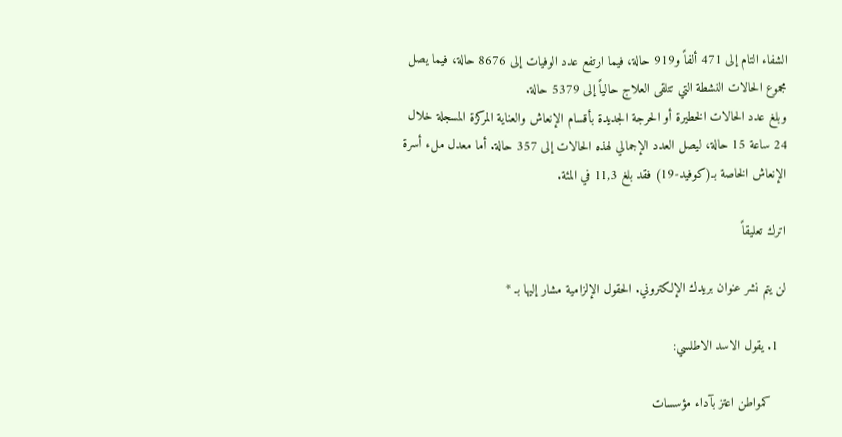الشفاء التام إلى 471 ألفاً و919 حالة، فيما ارتفع عدد الوفيات إلى 8676 حالة، فيما يصل مجموع الحالات النشطة التي تتلقى العلاج حالياً إلى 5379 حالة.
وبلغ عدد الحالات الخطيرة أو الحرجة الجديدة بأقسام الإنعاش والعناية المركزة المسجلة خلال 24 ساعة 15 حالة، ليصل العدد الإجمالي لهذه الحالات إلى 357 حالة. أما معدل ملء أسرة الإنعاش الخاصة بـ(كوفيد-19) فقد بلغ 11,3 في المئة.

اترك تعليقاً

لن يتم نشر عنوان بريدك الإلكتروني. الحقول الإلزامية مشار إليها بـ *

  1. يقول الاسد الاطلسي:

    كمواطن اعتز بآداء مؤسسات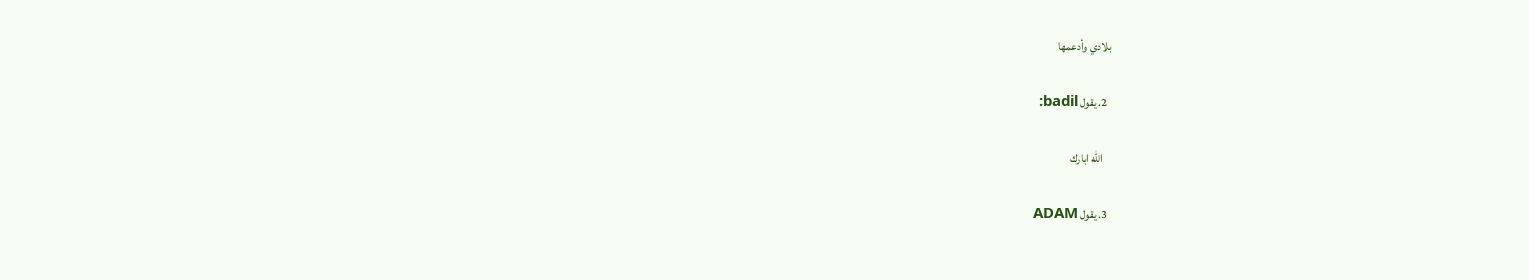بلادي وأدعمها

  2. يقول badil:

    الله ابارك

  3. يقول ADAM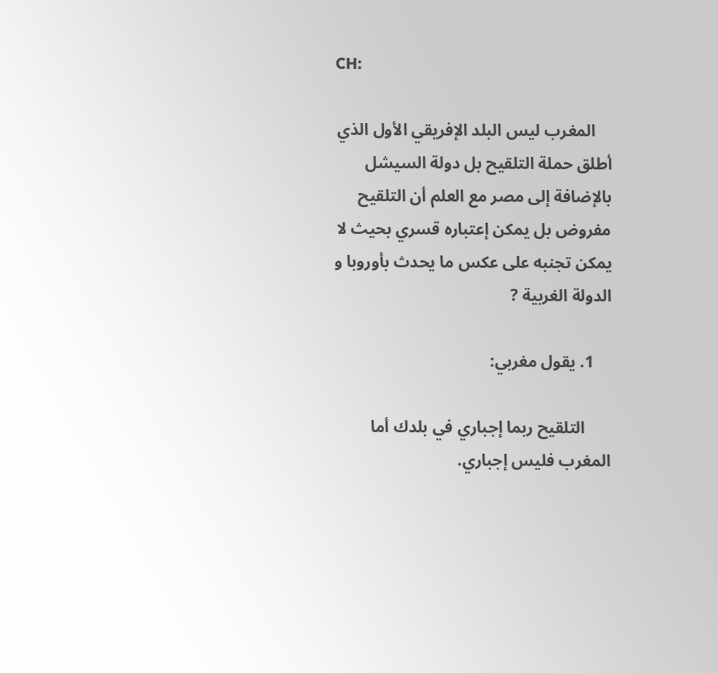CH:

    المغرب ليس البلد الإفريقي الأول الذي أطلق حملة التلقيح بل دولة السيشل بالإضافة إلى مصر مع العلم أن التلقيح مفروض بل يمكن إعتباره قسري بحيث لا يمكن تجنبه على عكس ما يحدث بأوروبا و الدولة الغربية ?

    1. يقول مغربي:

      التلقيح ربما إجباري في بلدك أما المغرب فليس إجباري.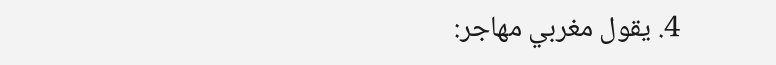4. يقول مغربي مهاجر: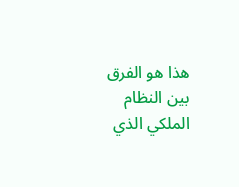هذا هو الفرق بين النظام الملكي الذي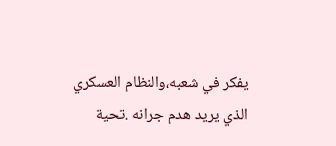يفكر في شعبه،والنظام العسكري الذي يريد هدم جرانه .تحية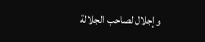وإجلال لصاحب الجلالة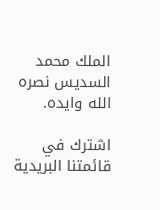الملك محمد السديس نصره الله وايده.

اشترك في قائمتنا البريدية